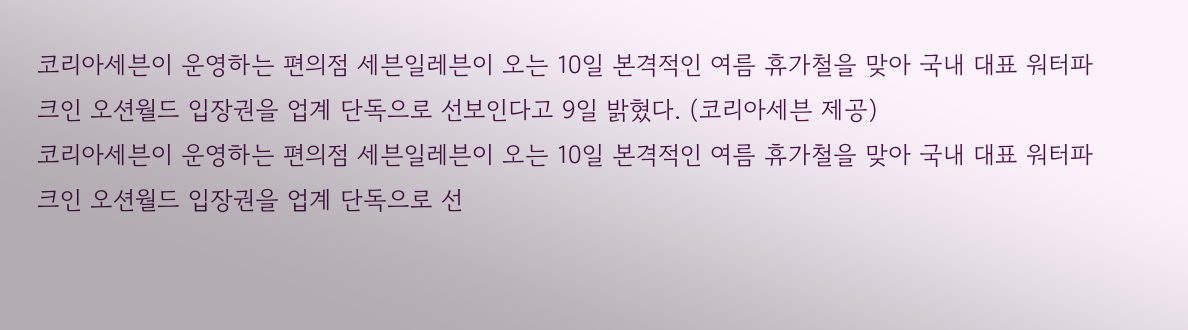코리아세븐이 운영하는 편의점 세븐일레븐이 오는 10일 본격적인 여름 휴가철을 맞아 국내 대표 워터파크인 오션월드 입장권을 업계 단독으로 선보인다고 9일 밝혔다. (코리아세븐 제공)
코리아세븐이 운영하는 편의점 세븐일레븐이 오는 10일 본격적인 여름 휴가철을 맞아 국내 대표 워터파크인 오션월드 입장권을 업계 단독으로 선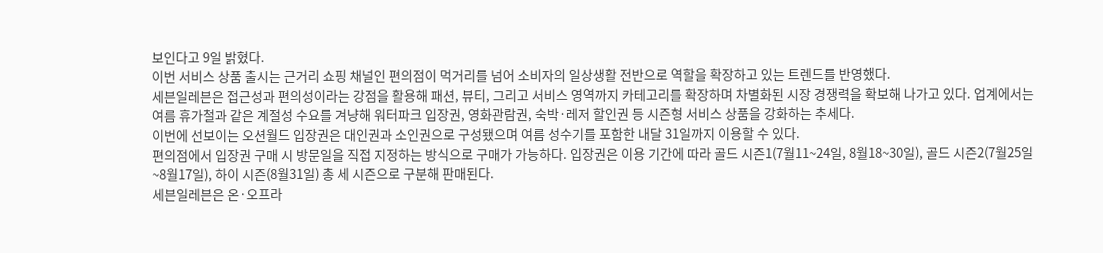보인다고 9일 밝혔다.
이번 서비스 상품 출시는 근거리 쇼핑 채널인 편의점이 먹거리를 넘어 소비자의 일상생활 전반으로 역할을 확장하고 있는 트렌드를 반영했다.
세븐일레븐은 접근성과 편의성이라는 강점을 활용해 패션, 뷰티, 그리고 서비스 영역까지 카테고리를 확장하며 차별화된 시장 경쟁력을 확보해 나가고 있다. 업계에서는 여름 휴가철과 같은 계절성 수요를 겨냥해 워터파크 입장권, 영화관람권, 숙박·레저 할인권 등 시즌형 서비스 상품을 강화하는 추세다.
이번에 선보이는 오션월드 입장권은 대인권과 소인권으로 구성됐으며 여름 성수기를 포함한 내달 31일까지 이용할 수 있다.
편의점에서 입장권 구매 시 방문일을 직접 지정하는 방식으로 구매가 가능하다. 입장권은 이용 기간에 따라 골드 시즌1(7월11~24일, 8월18~30일), 골드 시즌2(7월25일~8월17일), 하이 시즌(8월31일) 총 세 시즌으로 구분해 판매된다.
세븐일레븐은 온·오프라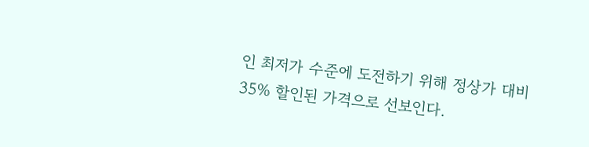인 최저가 수준에 도전하기 위해 정상가 대비 35% 할인된 가격으로 선보인다.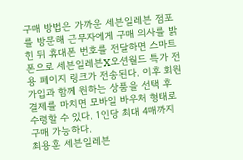구매 방법은 가까운 세븐일레븐 점포를 방문해 근무자에게 구매 의사를 밝힌 뒤 휴대폰 번호를 전달하면 스마트폰으로 세븐일레븐X오션월드 특가 전용 페이지 링크가 전송된다. 이후 회원가입과 함께 원하는 상품을 선택 후 결제를 마치면 모바일 바우처 형태로 수령할 수 있다. 1인당 최대 4매까지 구매 가능하다.
최용훈 세븐일레븐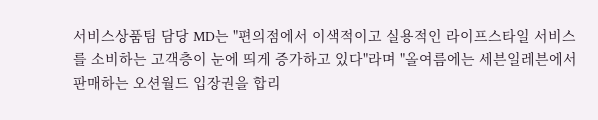서비스상품팀 담당 MD는 "편의점에서 이색적이고 실용적인 라이프스타일 서비스를 소비하는 고객층이 눈에 띄게 증가하고 있다"라며 "올여름에는 세븐일레븐에서 판매하는 오션월드 입장권을 합리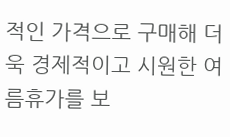적인 가격으로 구매해 더욱 경제적이고 시원한 여름휴가를 보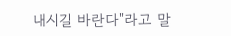내시길 바란다"라고 말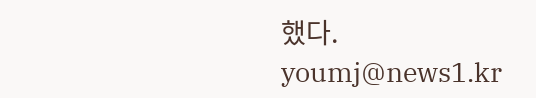했다.
youmj@news1.kr